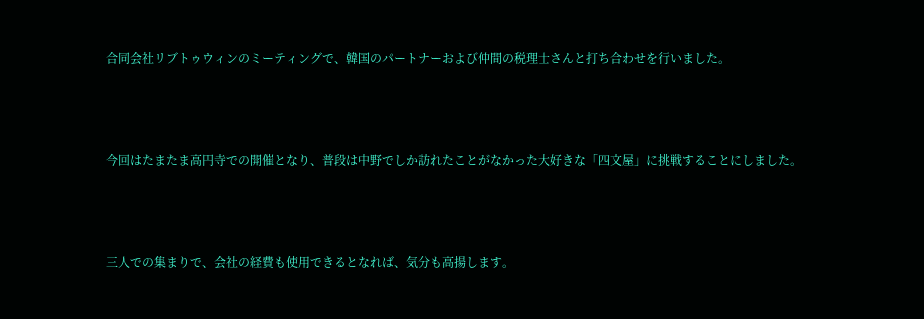合同会社リブトゥウィンのミーティングで、韓国のパートナーおよび仲間の税理士さんと打ち合わせを行いました。



今回はたまたま高円寺での開催となり、普段は中野でしか訪れたことがなかった大好きな「四文屋」に挑戦することにしました。



三人での集まりで、会社の経費も使用できるとなれば、気分も高揚します。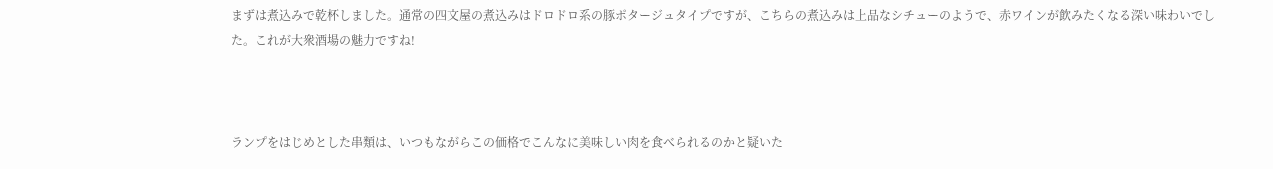まずは煮込みで乾杯しました。通常の四文屋の煮込みはドロドロ系の豚ポタージュタイプですが、こちらの煮込みは上品なシチューのようで、赤ワインが飲みたくなる深い味わいでした。これが大衆酒場の魅力ですね!



ランプをはじめとした串類は、いつもながらこの価格でこんなに美味しい肉を食べられるのかと疑いた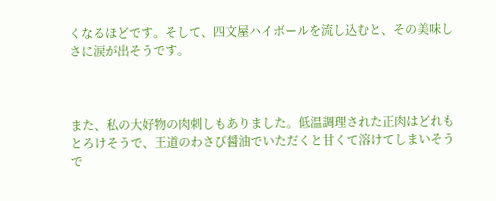くなるほどです。そして、四文屋ハイボールを流し込むと、その美味しさに涙が出そうです。



また、私の大好物の肉刺しもありました。低温調理された正肉はどれもとろけそうで、王道のわさび醤油でいただくと甘くて溶けてしまいそうで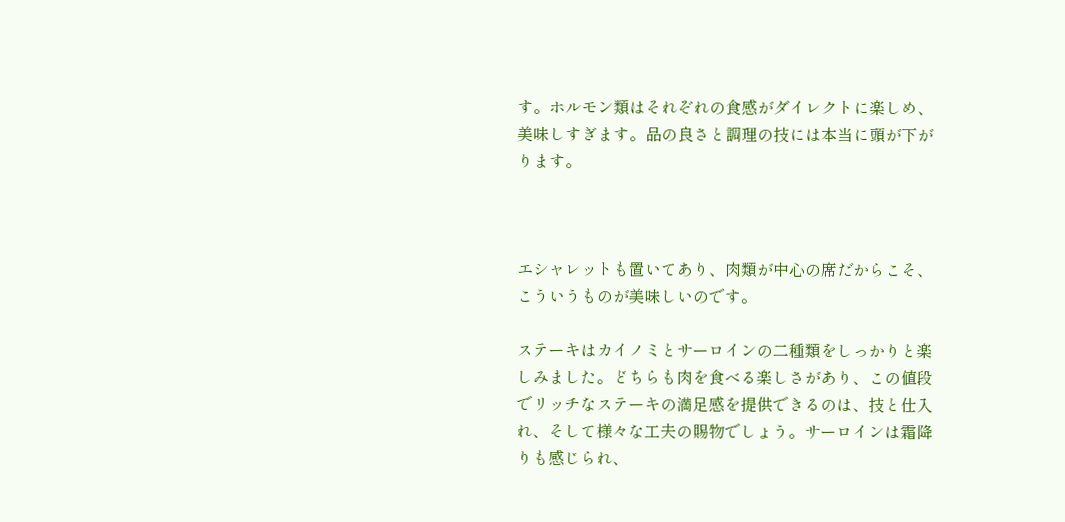す。ホルモン類はそれぞれの食感がダイレクトに楽しめ、美味しすぎます。品の良さと調理の技には本当に頭が下がります。



エシャレットも置いてあり、肉類が中心の席だからこそ、こういうものが美味しいのです。

ステーキはカイノミとサーロインの二種類をしっかりと楽しみました。どちらも肉を食べる楽しさがあり、この値段でリッチなステーキの満足感を提供できるのは、技と仕入れ、そして様々な工夫の賜物でしょう。サーロインは霜降りも感じられ、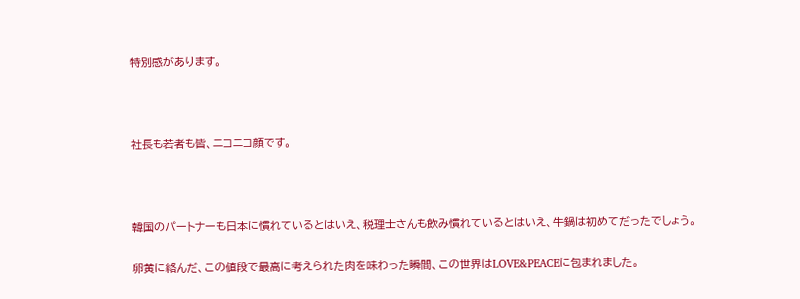特別感があります。



社長も若者も皆、ニコニコ顔です。



韓国のパートナーも日本に慣れているとはいえ、税理士さんも飲み慣れているとはいえ、牛鍋は初めてだったでしょう。

卵黄に絡んだ、この値段で最高に考えられた肉を味わった瞬間、この世界はLOVE&PEACEに包まれました。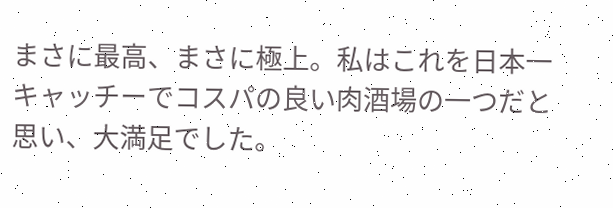まさに最高、まさに極上。私はこれを日本一キャッチーでコスパの良い肉酒場の一つだと思い、大満足でした。